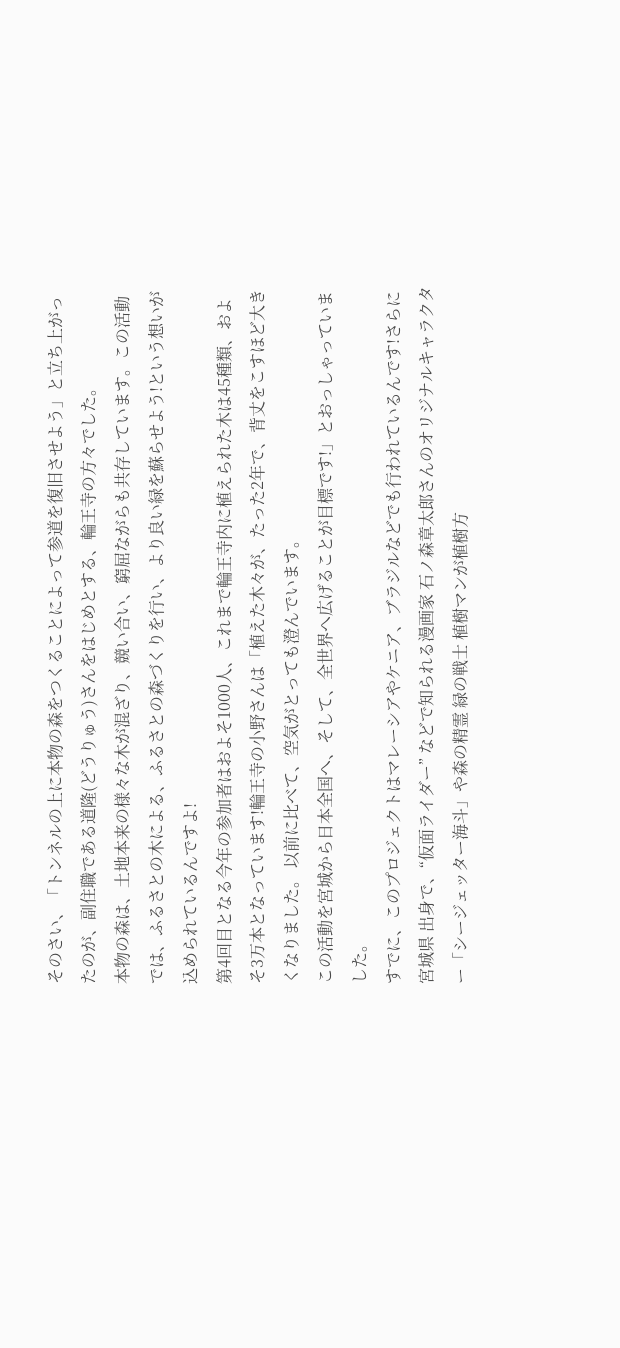そのさい、「トンネルの上に本物の森をつくることによって参道を復旧させよう」と立ち上がったのが、副住職である道隆(どうりゅう)さんをはじめとする、輪王寺の方々でした。
本物の森は、土地本来の様々な木が混ざり、競い合い、窮屈ながらも共存しています。この活動では、ふるさとの木による、ふるさとの森づくりを行い、より良い緑を蘇らせよう!という想いが込められているんですよ!
第4回目となる今年の参加者はおよそ1000人、これまで輪王寺内に植えられた木は45種類、およそ3万本となっています!輪王寺の小野さんは「植えた木々が、たった2年で、背丈をこすほど大きくなりました。 以前に比べて、空気がとっても澄んでいます。
この活動を宮城から日本全国へ、そして、全世界へ広げることが目標です!」とおっしゃっていました。
すでに、このプロジェクトはマレーシアやケニア、ブラジルなどでも行われているんです!さらに宮城県 出身で、“仮面ライダー” などで知られる漫画家 石ノ森章太郎さんのオリジナルキャラクター「シージェッター海斗」や森の精霊 緑の戦士 植樹マンが植樹方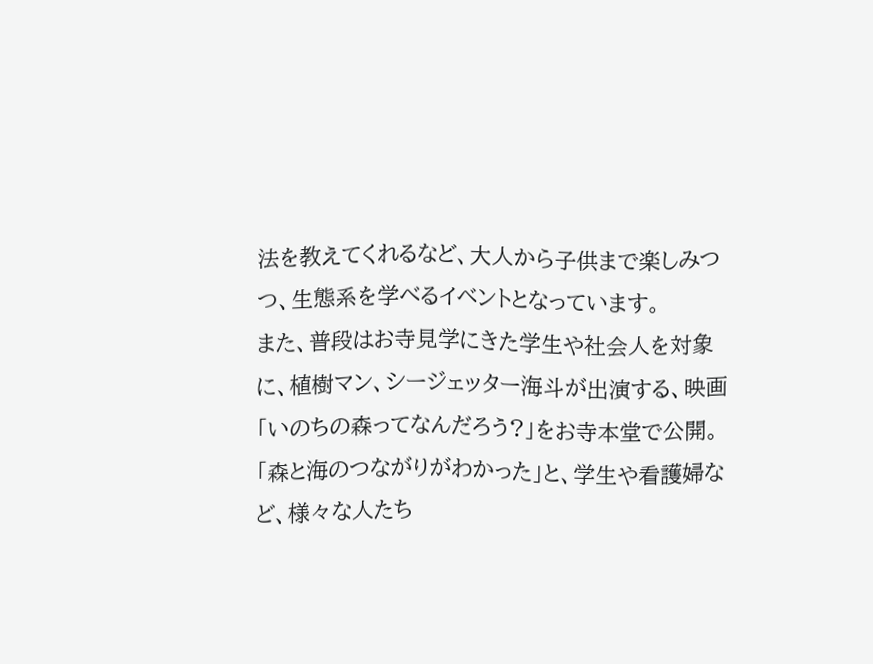法を教えてくれるなど、大人から子供まで楽しみつつ、生態系を学べるイベントとなっています。
また、普段はお寺見学にきた学生や社会人を対象に、植樹マン、シージェッター海斗が出演する、映画「いのちの森ってなんだろう?」をお寺本堂で公開。
「森と海のつながりがわかった」と、学生や看護婦など、様々な人たち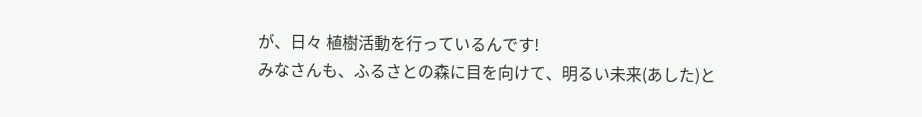が、日々 植樹活動を行っているんです!
みなさんも、ふるさとの森に目を向けて、明るい未来(あした)と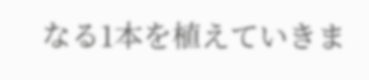なる1本を植えていきま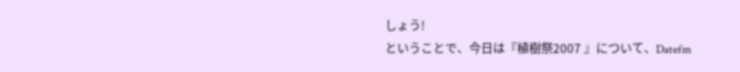しょう!
ということで、今日は『植樹祭2007 』について、Datefm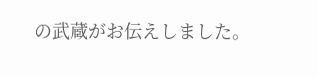の武蔵がお伝えしました。